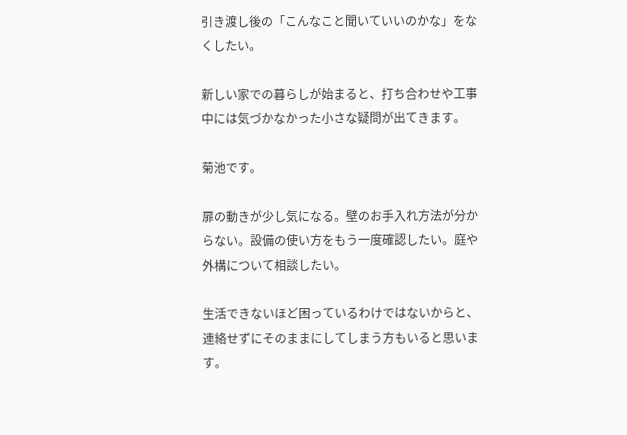引き渡し後の「こんなこと聞いていいのかな」をなくしたい。

新しい家での暮らしが始まると、打ち合わせや工事中には気づかなかった小さな疑問が出てきます。

菊池です。

扉の動きが少し気になる。壁のお手入れ方法が分からない。設備の使い方をもう一度確認したい。庭や外構について相談したい。

生活できないほど困っているわけではないからと、連絡せずにそのままにしてしまう方もいると思います。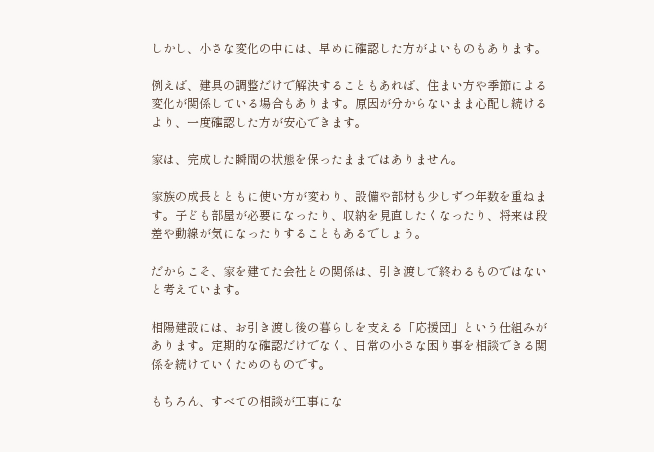しかし、小さな変化の中には、早めに確認した方がよいものもあります。

例えば、建具の調整だけで解決することもあれば、住まい方や季節による変化が関係している場合もあります。原因が分からないまま心配し続けるより、一度確認した方が安心できます。

家は、完成した瞬間の状態を保ったままではありません。

家族の成長とともに使い方が変わり、設備や部材も少しずつ年数を重ねます。子ども部屋が必要になったり、収納を見直したくなったり、将来は段差や動線が気になったりすることもあるでしょう。

だからこそ、家を建てた会社との関係は、引き渡しで終わるものではないと考えています。

相陽建設には、お引き渡し後の暮らしを支える「応援団」という仕組みがあります。定期的な確認だけでなく、日常の小さな困り事を相談できる関係を続けていくためのものです。

もちろん、すべての相談が工事にな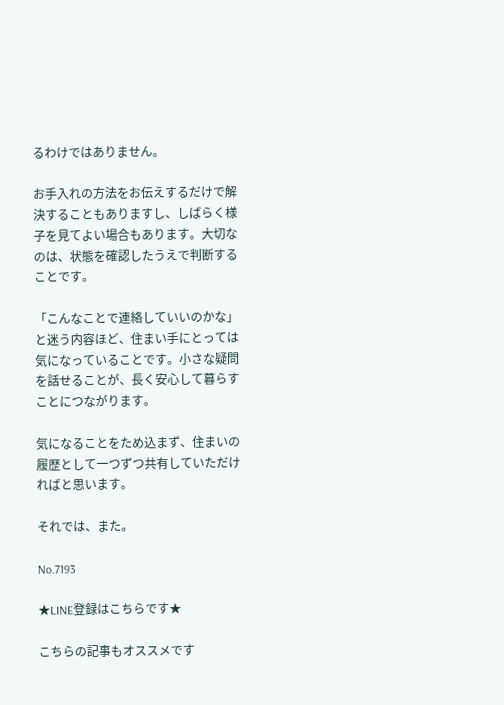るわけではありません。

お手入れの方法をお伝えするだけで解決することもありますし、しばらく様子を見てよい場合もあります。大切なのは、状態を確認したうえで判断することです。

「こんなことで連絡していいのかな」と迷う内容ほど、住まい手にとっては気になっていることです。小さな疑問を話せることが、長く安心して暮らすことにつながります。

気になることをため込まず、住まいの履歴として一つずつ共有していただければと思います。

それでは、また。

No.7193

★LINE登録はこちらです★

こちらの記事もオススメです